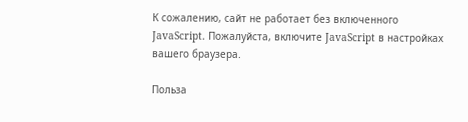К сожалению, сайт не работает без включенного JavaScript. Пожалуйста, включите JavaScript в настройках вашего браузера.

Польза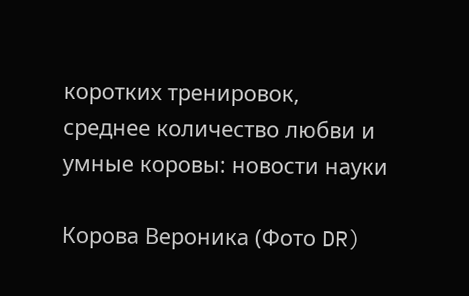коротких тренировок, среднее количество любви и умные коровы: новости науки

Корова Вероника (Фото DR)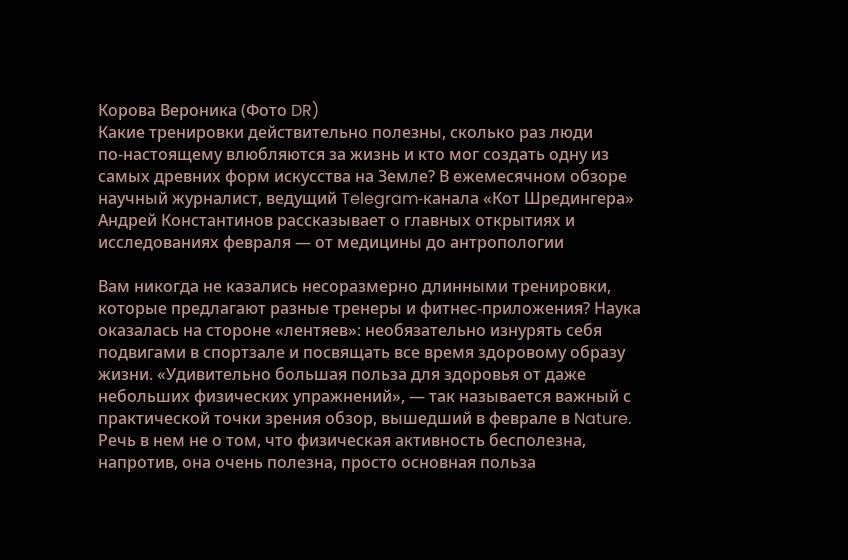Корова Вероника (Фото DR)
Какие тренировки действительно полезны, сколько раз люди по‑настоящему влюбляются за жизнь и кто мог создать одну из самых древних форм искусства на Земле? В ежемесячном обзоре научный журналист, ведущий Telegram‑канала «Кот Шредингера» Андрей Константинов рассказывает о главных открытиях и исследованиях февраля — от медицины до антропологии

Вам никогда не казались несоразмерно длинными тренировки, которые предлагают разные тренеры и фитнес-приложения? Наука оказалась на стороне «лентяев»: необязательно изнурять себя подвигами в спортзале и посвящать все время здоровому образу жизни. «Удивительно большая польза для здоровья от даже небольших физических упражнений», — так называется важный с практической точки зрения обзор, вышедший в феврале в Nature. Речь в нем не о том, что физическая активность бесполезна, напротив, она очень полезна, просто основная польза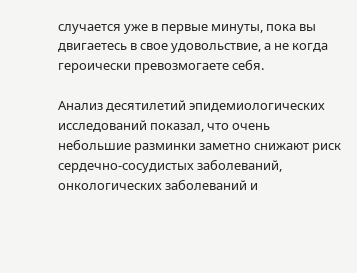случается уже в первые минуты, пока вы двигаетесь в свое удовольствие, а не когда героически превозмогаете себя.

Анализ десятилетий эпидемиологических исследований показал, что очень небольшие разминки заметно снижают риск сердечно-сосудистых заболеваний, онкологических заболеваний и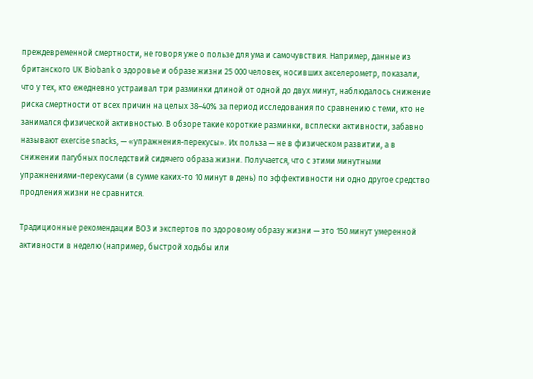преждевременной смертности, не говоря уже о пользе для ума и самочувствия. Например, данные из британского UK Biobank о здоровье и образе жизни 25 000 человек, носивших акселерометр, показали, что у тех, кто ежедневно устраивал три разминки длиной от одной до двух минут, наблюдалось снижение риска смертности от всех причин на целых 38–40% за период исследования по сравнению с теми, кто не занимался физической активностью. В обзоре такие короткие разминки, всплески активности, забавно называют exercise snacks, — «упражнения-перекусы». Их польза — не в физическом развитии, а в снижении пагубных последствий сидячего образа жизни. Получается, что с этими минутными упражнениями-перекусами (в сумме каких-то 10 минут в день) по эффективности ни одно другое средство продления жизни не сравнится.

Традиционные рекомендации ВОЗ и экспертов по здоровому образу жизни — это 150 минут умеренной активности в неделю (например, быстрой ходьбы или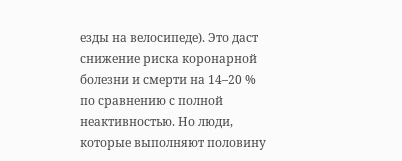езды на велосипеде). Это даст снижение риска коронарной болезни и смерти на 14–20 % по сравнению с полной неактивностью. Но люди, которые выполняют половину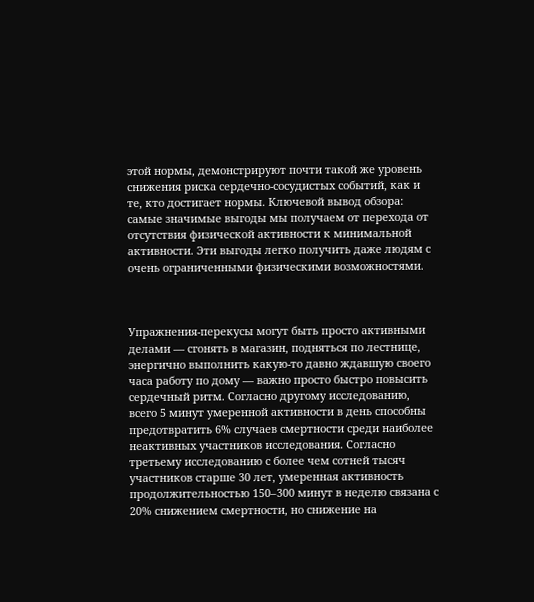этой нормы, демонстрируют почти такой же уровень снижения риска сердечно-сосудистых событий, как и те, кто достигает нормы. Ключевой вывод обзора: самые значимые выгоды мы получаем от перехода от отсутствия физической активности к минимальной активности. Эти выгоды легко получить даже людям с очень ограниченными физическими возможностями.



Упражнения-перекусы могут быть просто активными делами — сгонять в магазин, подняться по лестнице, энергично выполнить какую-то давно ждавшую своего часа работу по дому — важно просто быстро повысить сердечный ритм. Согласно другому исследованию, всего 5 минут умеренной активности в день способны предотвратить 6% случаев смертности среди наиболее неактивных участников исследования. Согласно третьему исследованию с более чем сотней тысяч участников старше 30 лет, умеренная активность продолжительностью 150–300 минут в неделю связана с 20% снижением смертности, но снижение на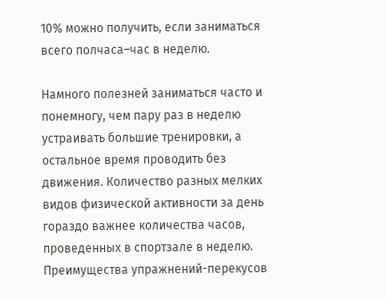10% можно получить, если заниматься всего полчаса–час в неделю.

Намного полезней заниматься часто и понемногу, чем пару раз в неделю устраивать большие тренировки, а остальное время проводить без движения. Количество разных мелких видов физической активности за день гораздо важнее количества часов, проведенных в спортзале в неделю. Преимущества упражнений-перекусов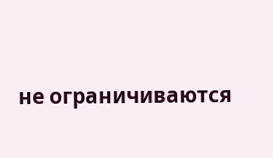не ограничиваются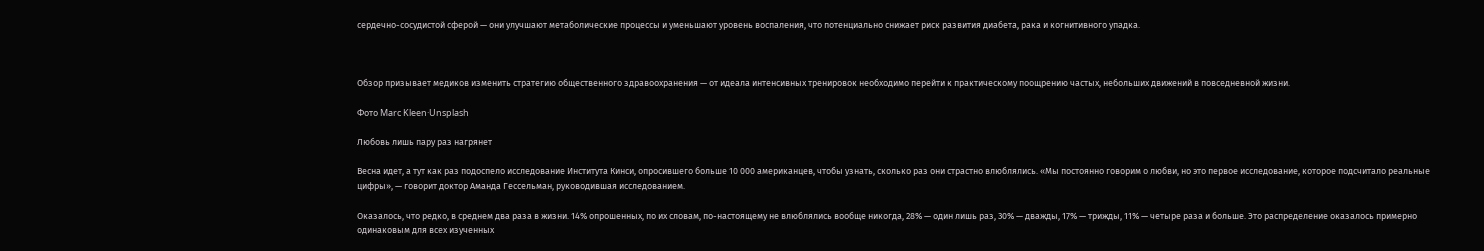сердечно-сосудистой сферой — они улучшают метаболические процессы и уменьшают уровень воспаления, что потенциально снижает риск развития диабета, рака и когнитивного упадка.



Обзор призывает медиков изменить стратегию общественного здравоохранения — от идеала интенсивных тренировок необходимо перейти к практическому поощрению частых, небольших движений в повседневной жизни.

Фото Marc Kleen·Unsplash

Любовь лишь пару раз нагрянет

Весна идет, а тут как раз подоспело исследование Института Кинси, опросившего больше 10 000 американцев, чтобы узнать, сколько раз они страстно влюблялись. «Мы постоянно говорим о любви, но это первое исследование, которое подсчитало реальные цифры», — говорит доктор Аманда Гессельман, руководившая исследованием.

Оказалось, что редко, в среднем два раза в жизни. 14% опрошенных, по их словам, по-настоящему не влюблялись вообще никогда, 28% — один лишь раз, 30% — дважды, 17% — трижды, 11% — четыре раза и больше. Это распределение оказалось примерно одинаковым для всех изученных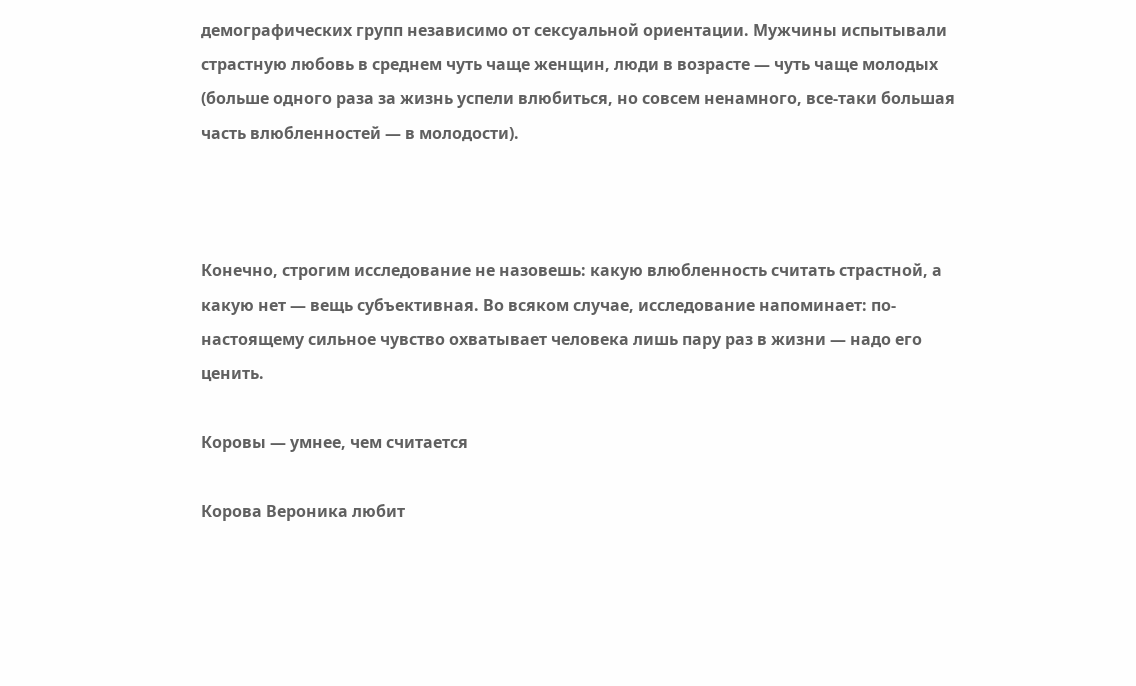демографических групп независимо от сексуальной ориентации. Мужчины испытывали страстную любовь в среднем чуть чаще женщин, люди в возрасте — чуть чаще молодых (больше одного раза за жизнь успели влюбиться, но совсем ненамного, все-таки большая часть влюбленностей — в молодости).



Конечно, строгим исследование не назовешь: какую влюбленность считать страстной, а какую нет — вещь субъективная. Во всяком случае, исследование напоминает: по-настоящему сильное чувство охватывает человека лишь пару раз в жизни — надо его ценить.

Коровы — умнее, чем считается

Корова Вероника любит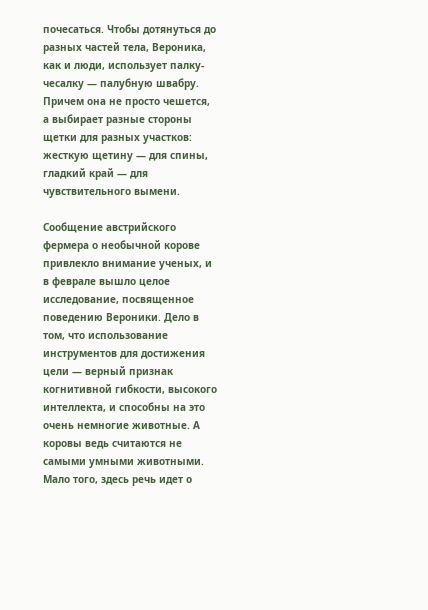почесаться. Чтобы дотянуться до разных частей тела, Вероника, как и люди, использует палку-чесалку — палубную швабру. Причем она не просто чешется, а выбирает разные стороны щетки для разных участков: жесткую щетину — для спины, гладкий край — для чувствительного вымени.

Сообщение австрийского фермера о необычной корове привлекло внимание ученых, и в феврале вышло целое исследование, посвященное поведению Вероники. Дело в том, что использование инструментов для достижения цели — верный признак когнитивной гибкости, высокого интеллекта, и способны на это очень немногие животные. А коровы ведь считаются не самыми умными животными. Мало того, здесь речь идет о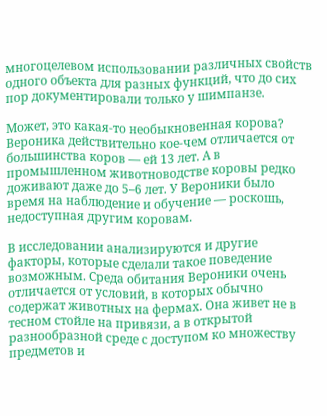многоцелевом использовании различных свойств одного объекта для разных функций, что до сих пор документировали только у шимпанзе.

Может, это какая-то необыкновенная корова? Вероника действительно кое-чем отличается от большинства коров — ей 13 лет. А в промышленном животноводстве коровы редко доживают даже до 5–6 лет. У Вероники было время на наблюдение и обучение — роскошь, недоступная другим коровам.

В исследовании анализируются и другие факторы, которые сделали такое поведение возможным. Среда обитания Вероники очень отличается от условий, в которых обычно содержат животных на фермах. Она живет не в тесном стойле на привязи, а в открытой разнообразной среде с доступом ко множеству предметов и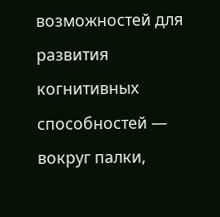возможностей для развития когнитивных способностей — вокруг палки,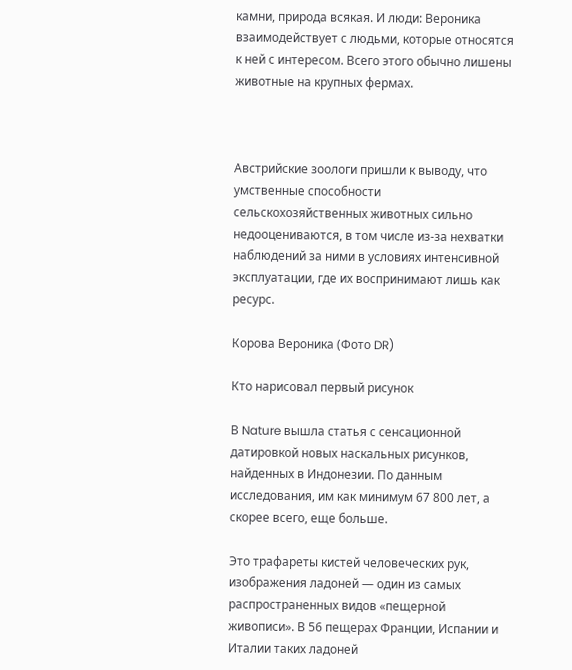камни, природа всякая. И люди: Вероника взаимодействует с людьми, которые относятся к ней с интересом. Всего этого обычно лишены животные на крупных фермах.



Австрийские зоологи пришли к выводу, что умственные способности сельскохозяйственных животных сильно недооцениваются, в том числе из-за нехватки наблюдений за ними в условиях интенсивной эксплуатации, где их воспринимают лишь как ресурс.

Корова Вероника (Фото DR)

Кто нарисовал первый рисунок

В Nature вышла статья с сенсационной датировкой новых наскальных рисунков, найденных в Индонезии. По данным исследования, им как минимум 67 800 лет, а скорее всего, еще больше.

Это трафареты кистей человеческих рук, изображения ладоней — один из самых распространенных видов «пещерной живописи». В 56 пещерах Франции, Испании и Италии таких ладоней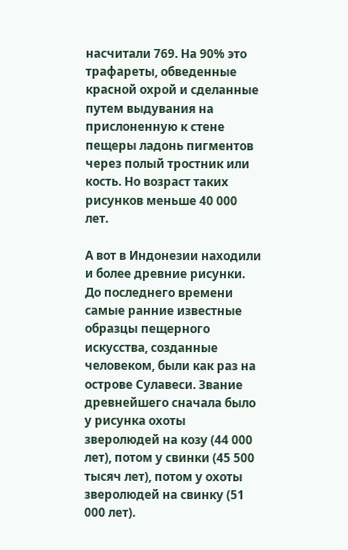насчитали 769. На 90% это трафареты, обведенные красной охрой и сделанные путем выдувания на прислоненную к стене пещеры ладонь пигментов через полый тростник или кость. Но возраст таких рисунков меньше 40 000 лет.

А вот в Индонезии находили и более древние рисунки. До последнего времени самые ранние известные образцы пещерного искусства, созданные человеком, были как раз на острове Сулавеси. Звание древнейшего сначала было у рисунка охоты зверолюдей на козу (44 000 лет), потом у свинки (45 500 тысяч лет), потом у охоты зверолюдей на свинку (51 000 лет).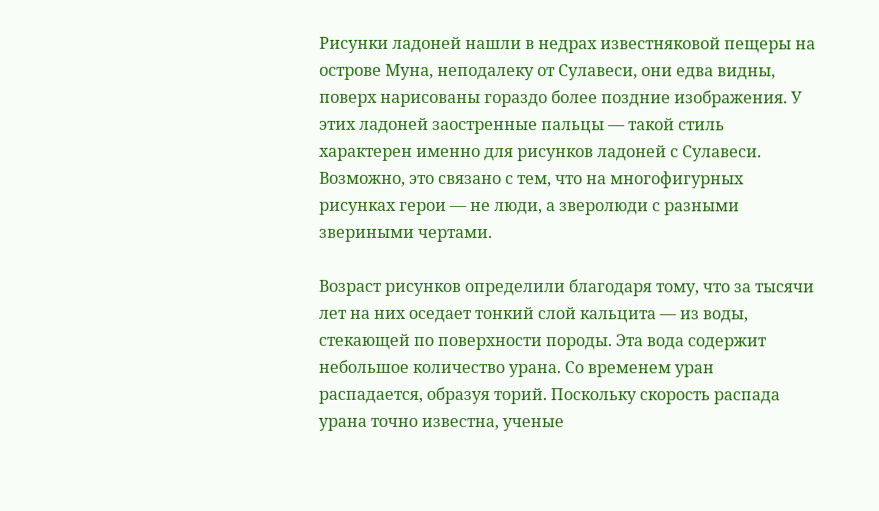Рисунки ладоней нашли в недрах известняковой пещеры на острове Муна, неподалеку от Сулавеси, они едва видны, поверх нарисованы гораздо более поздние изображения. У этих ладоней заостренные пальцы — такой стиль характерен именно для рисунков ладоней с Сулавеси. Возможно, это связано с тем, что на многофигурных рисунках герои — не люди, а зверолюди с разными звериными чертами.

Возраст рисунков определили благодаря тому, что за тысячи лет на них оседает тонкий слой кальцита — из воды, стекающей по поверхности породы. Эта вода содержит небольшое количество урана. Со временем уран распадается, образуя торий. Поскольку скорость распада урана точно известна, ученые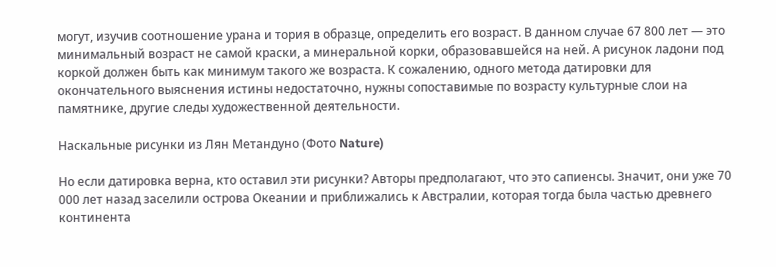могут, изучив соотношение урана и тория в образце, определить его возраст. В данном случае 67 800 лет — это минимальный возраст не самой краски, а минеральной корки, образовавшейся на ней. А рисунок ладони под коркой должен быть как минимум такого же возраста. К сожалению, одного метода датировки для окончательного выяснения истины недостаточно, нужны сопоставимые по возрасту культурные слои на памятнике, другие следы художественной деятельности.

Наскальные рисунки из Лян Метандуно (Фото Nature)

Но если датировка верна, кто оставил эти рисунки? Авторы предполагают, что это сапиенсы. Значит, они уже 70 000 лет назад заселили острова Океании и приближались к Австралии, которая тогда была частью древнего континента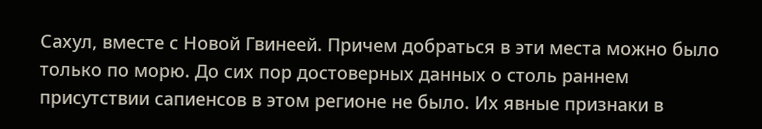Сахул, вместе с Новой Гвинеей. Причем добраться в эти места можно было только по морю. До сих пор достоверных данных о столь раннем присутствии сапиенсов в этом регионе не было. Их явные признаки в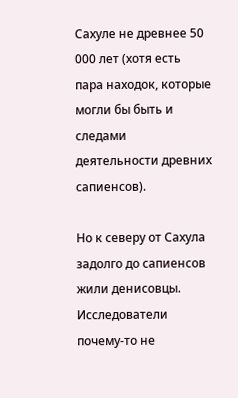Сахуле не древнее 50 000 лет (хотя есть пара находок, которые могли бы быть и следами деятельности древних сапиенсов).

Но к северу от Сахула задолго до сапиенсов жили денисовцы. Исследователи почему-то не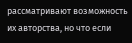рассматривают возможность их авторства, но что если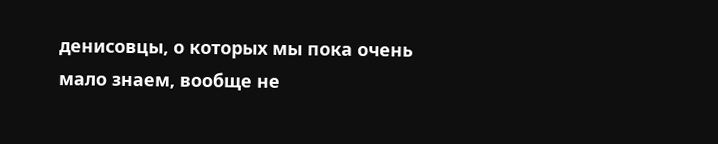денисовцы, о которых мы пока очень мало знаем, вообще не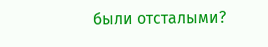были отсталыми?